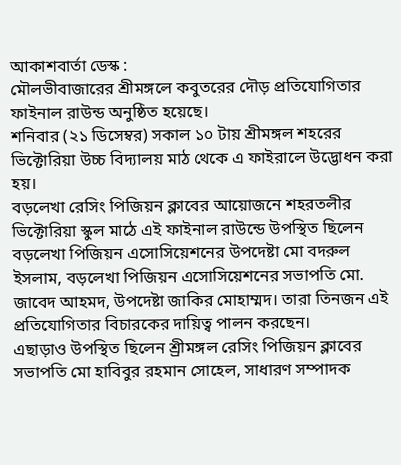আকাশবার্তা ডেস্ক :
মৌলভীবাজারের শ্রীমঙ্গলে কবুতরের দৌড় প্রতিযোগিতার ফাইনাল রাউন্ড অনুষ্ঠিত হয়েছে।
শনিবার (২১ ডিসেম্বর) সকাল ১০ টায় শ্রীমঙ্গল শহরের ভিক্টোরিয়া উচ্চ বিদ্যালয় মাঠ থেকে এ ফাইরালে উদ্ভোধন করা হয়।
বড়লেখা রেসিং পিজিয়ন ক্লাবের আয়োজনে শহরতলীর ভিক্টোরিয়া স্কুল মাঠে এই ফাইনাল রাউন্ডে উপস্থিত ছিলেন বড়লেখা পিজিয়ন এসোসিয়েশনের উপদেষ্টা মো বদরুল ইসলাম, বড়লেখা পিজিয়ন এসোসিয়েশনের সভাপতি মো. জাবেদ আহমদ, উপদেষ্টা জাকির মোহাম্মদ। তারা তিনজন এই প্রতিযোগিতার বিচারকের দায়িত্ব পালন করছেন।
এছাড়াও উপস্থিত ছিলেন শ্র্রীমঙ্গল রেসিং পিজিয়ন ক্লাবের সভাপতি মো হাবিবুর রহমান সোহেল, সাধারণ সম্পাদক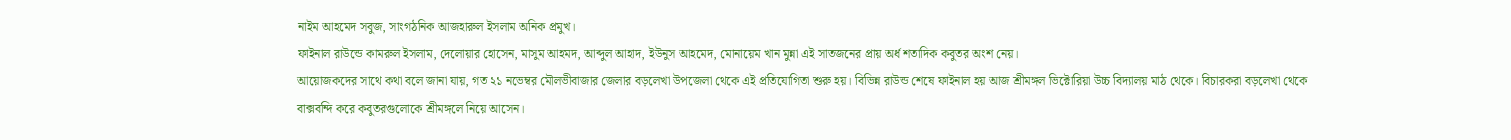নাইম আহমেদ সবুজ, সাংগঠনিক আজহারুল ইসলাম অনিক প্রমুখ।
ফাইনাল রাউন্ডে কামরুল ইসলাম, দেলোয়ার হোসেন, মাসুম আহমদ, আব্দুল আহাদ, ইউনুস আহমেদ, মোনায়েম খান মুন্না এই সাতজনের প্রায় অর্ধ শতাদিক কবুতর অংশ নেয়।
আয়োজকদের সাথে কথা বলে জানা যায়, গত ২১ নভেম্বর মৌলভীবাজার জেলার বড়লেখা উপজেলা থেকে এই প্রতিযোগিতা শুরু হয়। বিভিন্ন রাউন্ড শেষে ফাইনাল হয় আজ শ্রীমঙ্গল ভিক্টোরিয়া উচ্চ বিদ্যালয় মাঠ থেকে। বিচারকরা বড়লেখা থেকে বাক্সবন্দি করে কবুতরগুলোকে শ্রীমঙ্গলে নিয়ে আসেন।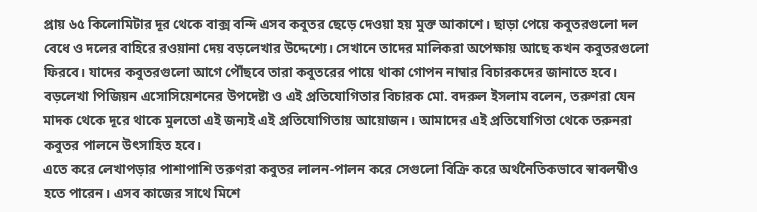প্রায় ৬৫ কিলোমিটার দূর থেকে বাক্স বন্দি এসব কবুতর ছেড়ে দেওয়া হয় মুক্ত আকাশে। ছাড়া পেয়ে কবুতরগুলো দল বেধে ও দলের বাহিরে রওয়ানা দেয় বড়লেখার উদ্দেশ্যে। সেখানে তাদের মালিকরা অপেক্ষায় আছে কখন কবুতরগুলো ফিরবে। যাদের কবুতরগুলো আগে পৌঁছবে তারা কবুতরের পায়ে থাকা গোপন নাম্বার বিচারকদের জানাতে হবে।
বড়লেখা পিজিয়ন এসোসিয়েশনের উপদেষ্টা ও এই প্রতিযোগিতার বিচারক মো. বদরুল ইসলাম বলেন, তরুণরা যেন মাদক থেকে দূরে থাকে মুলতো এই জন্যই এই প্রতিযোগিতায় আয়োজন। আমাদের এই প্রতিযোগিতা থেকে তরুনরা কবুতর পালনে উৎসাহিত হবে।
এতে করে লেখাপড়ার পাশাপাশি তরুণরা কবুতর লালন-পালন করে সেগুলো বিক্রি করে অর্থনৈতিকভাবে স্বাবলম্বীও হতে পারেন। এসব কাজের সাথে মিশে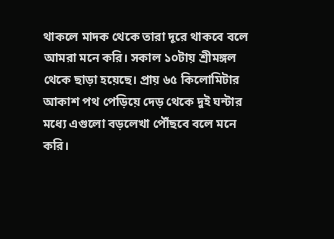থাকলে মাদক থেকে তারা দূরে থাকবে বলে আমরা মনে করি। সকাল ১০টায় শ্রীমঙ্গল থেকে ছাড়া হয়েছে। প্রায় ৬৫ কিলোমিটার আকাশ পথ পেড়িয়ে দেড় থেকে দুই ঘন্টার মধ্যে এগুলো বড়লেখা পৌঁছবে বলে মনে করি।